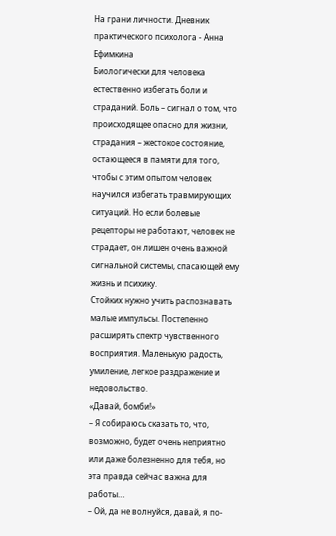На грани личности. Дневник практического психолога - Анна Ефимкина
Биологически для человека естественно избегать боли и страданий. Боль – сигнал о том, что происходящее опасно для жизни, страдания – жестокое состояние, остающееся в памяти для того, чтобы с этим опытом человек научился избегать травмирующих ситуаций. Но если болевые рецепторы не работают, человек не страдает, он лишен очень важной сигнальной системы, спасающей ему жизнь и психику.
Стойких нужно учить распознавать малые импульсы. Постепенно расширять спектр чувственного восприятия. Маленькую радость, умиление, легкое раздражение и недовольство.
«Давай, бомби!»
– Я собираюсь сказать то, что, возможно, будет очень неприятно или даже болезненно для тебя, но эта правда сейчас важна для работы…
– Ой, да не волнуйся, давай, я по-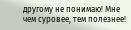другому не понимаю! Мне чем суровее, тем полезнее!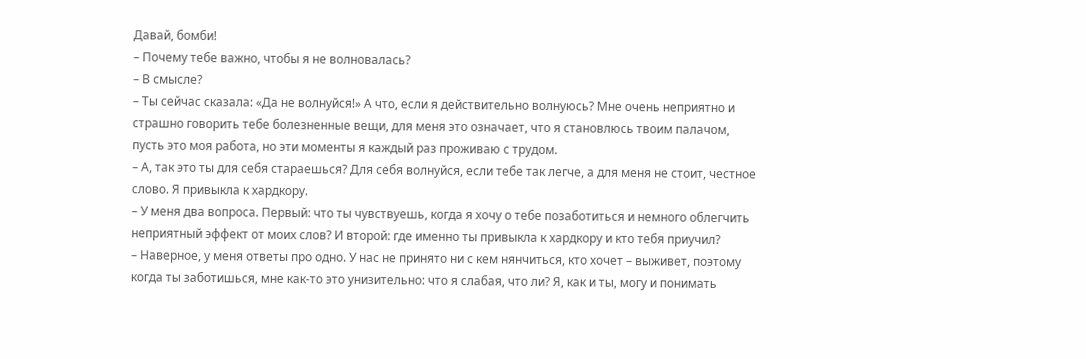Давай, бомби!
– Почему тебе важно, чтобы я не волновалась?
– В смысле?
– Ты сейчас сказала: «Да не волнуйся!» А что, если я действительно волнуюсь? Мне очень неприятно и страшно говорить тебе болезненные вещи, для меня это означает, что я становлюсь твоим палачом, пусть это моя работа, но эти моменты я каждый раз проживаю с трудом.
– А, так это ты для себя стараешься? Для себя волнуйся, если тебе так легче, а для меня не стоит, честное слово. Я привыкла к хардкору.
– У меня два вопроса. Первый: что ты чувствуешь, когда я хочу о тебе позаботиться и немного облегчить неприятный эффект от моих слов? И второй: где именно ты привыкла к хардкору и кто тебя приучил?
– Наверное, у меня ответы про одно. У нас не принято ни с кем нянчиться, кто хочет – выживет, поэтому когда ты заботишься, мне как-то это унизительно: что я слабая, что ли? Я, как и ты, могу и понимать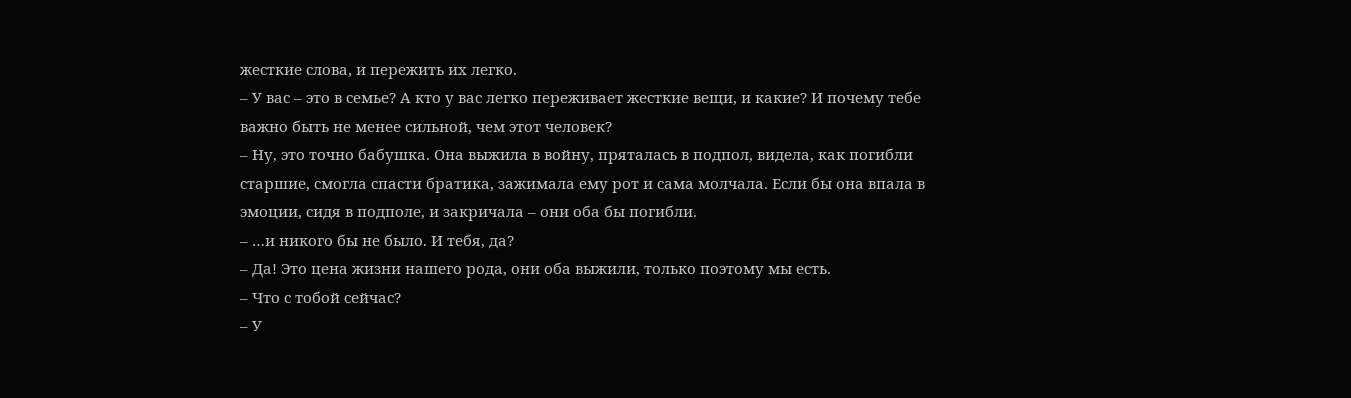жесткие слова, и пережить их легко.
– У вас – это в семье? А кто у вас легко переживает жесткие вещи, и какие? И почему тебе важно быть не менее сильной, чем этот человек?
– Ну, это точно бабушка. Она выжила в войну, пряталась в подпол, видела, как погибли старшие, смогла спасти братика, зажимала ему рот и сама молчала. Если бы она впала в эмоции, сидя в подполе, и закричала – они оба бы погибли.
– …и никого бы не было. И тебя, да?
– Да! Это цена жизни нашего рода, они оба выжили, только поэтому мы есть.
– Что с тобой сейчас?
– У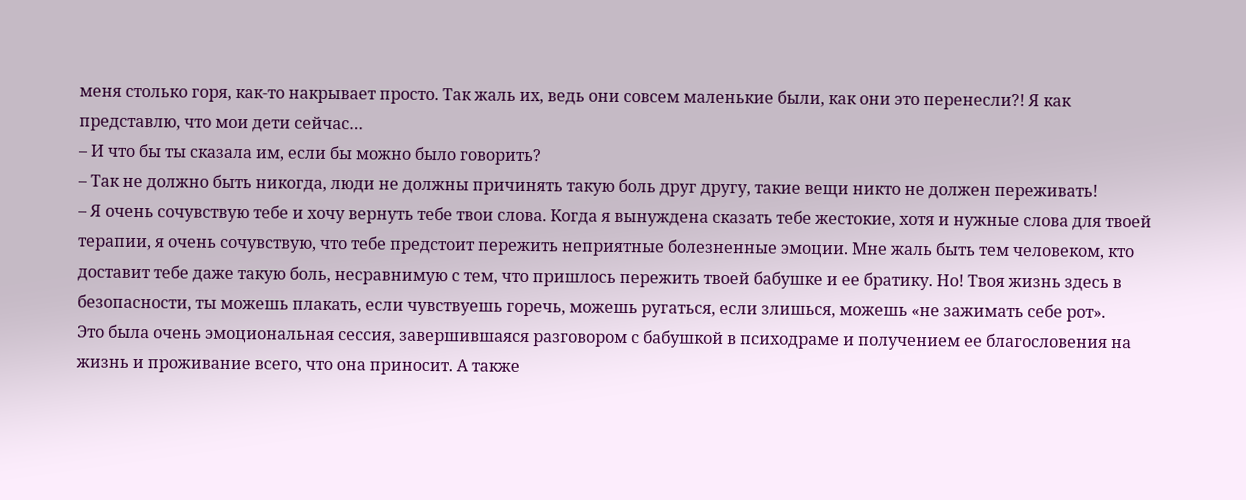меня столько горя, как-то накрывает просто. Так жаль их, ведь они совсем маленькие были, как они это перенесли?! Я как представлю, что мои дети сейчас…
– И что бы ты сказала им, если бы можно было говорить?
– Так не должно быть никогда, люди не должны причинять такую боль друг другу, такие вещи никто не должен переживать!
– Я очень сочувствую тебе и хочу вернуть тебе твои слова. Когда я вынуждена сказать тебе жестокие, хотя и нужные слова для твоей терапии, я очень сочувствую, что тебе предстоит пережить неприятные болезненные эмоции. Мне жаль быть тем человеком, кто доставит тебе даже такую боль, несравнимую с тем, что пришлось пережить твоей бабушке и ее братику. Но! Твоя жизнь здесь в безопасности, ты можешь плакать, если чувствуешь горечь, можешь ругаться, если злишься, можешь «не зажимать себе рот».
Это была очень эмоциональная сессия, завершившаяся разговором с бабушкой в психодраме и получением ее благословения на жизнь и проживание всего, что она приносит. А также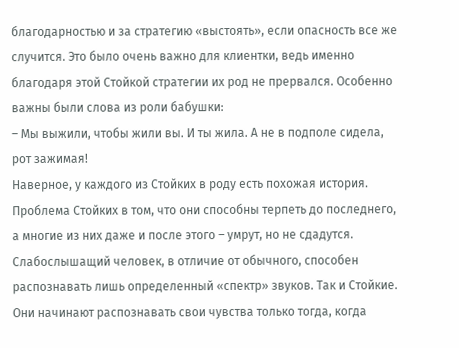благодарностью и за стратегию «выстоять», если опасность все же случится. Это было очень важно для клиентки, ведь именно благодаря этой Стойкой стратегии их род не прервался. Особенно важны были слова из роли бабушки:
– Мы выжили, чтобы жили вы. И ты жила. А не в подполе сидела, рот зажимая!
Наверное, у каждого из Стойких в роду есть похожая история.
Проблема Стойких в том, что они способны терпеть до последнего, а многие из них даже и после этого – умрут, но не сдадутся. Слабослышащий человек, в отличие от обычного, способен распознавать лишь определенный «спектр» звуков. Так и Стойкие. Они начинают распознавать свои чувства только тогда, когда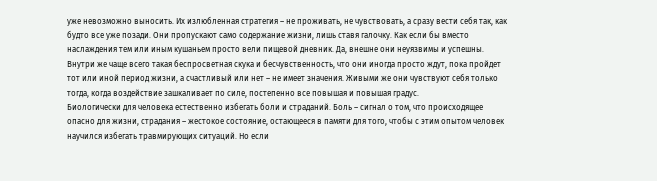уже невозможно выносить. Их излюбленная стратегия – не проживать, не чувствовать, а сразу вести себя так, как будто все уже позади. Они пропускают само содержание жизни, лишь ставя галочку. Как если бы вместо наслаждения тем или иным кушаньем просто вели пищевой дневник. Да, внешне они неуязвимы и успешны. Внутри же чаще всего такая беспросветная скука и бесчувственность, что они иногда просто ждут, пока пройдет тот или иной период жизни, а счастливый или нет – не имеет значения. Живыми же они чувствуют себя только тогда, когда воздействие зашкаливает по силе, постепенно все повышая и повышая градус.
Биологически для человека естественно избегать боли и страданий. Боль – сигнал о том, что происходящее опасно для жизни, страдания – жестокое состояние, остающееся в памяти для того, чтобы с этим опытом человек научился избегать травмирующих ситуаций. Но если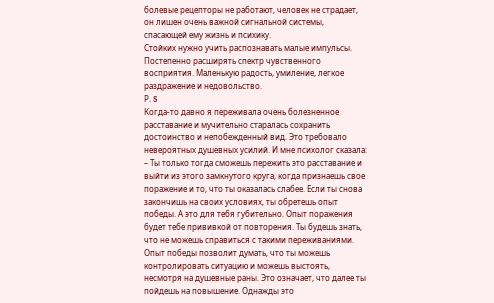болевые рецепторы не работают, человек не страдает, он лишен очень важной сигнальной системы, спасающей ему жизнь и психику.
Стойких нужно учить распознавать малые импульсы. Постепенно расширять спектр чувственного восприятия. Маленькую радость, умиление, легкое раздражение и недовольство.
Р. S
Когда-то давно я переживала очень болезненное расставание и мучительно старалась сохранить достоинство и непобежденный вид. Это требовало невероятных душевных усилий. И мне психолог сказала:
– Ты только тогда сможешь пережить это расставание и выйти из этого замкнутого круга, когда признаешь свое поражение и то, что ты оказалась слабее. Если ты снова закончишь на своих условиях, ты обретешь опыт победы. А это для тебя губительно. Опыт поражения будет тебе прививкой от повторения. Ты будешь знать, что не можешь справиться с такими переживаниями. Опыт победы позволит думать, что ты можешь контролировать ситуацию и можешь выстоять, несмотря на душевные раны. Это означает, что далее ты пойдешь на повышение. Однажды это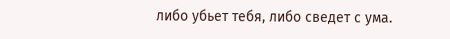либо убьет тебя, либо сведет с ума.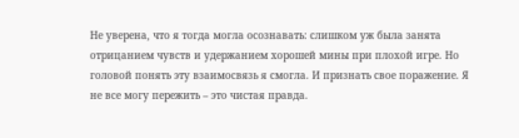Не уверена, что я тогда могла осознавать: слишком уж была занята отрицанием чувств и удержанием хорошей мины при плохой игре. Но головой понять эту взаимосвязь я смогла. И признать свое поражение. Я не все могу пережить – это чистая правда.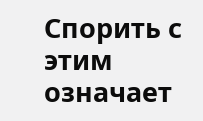Спорить с этим означает